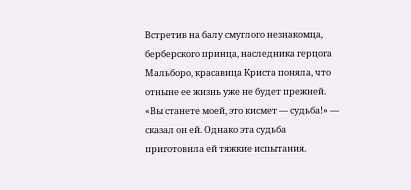Встретив на балу смуглого незнакомца, берберского принца, наследника герцога Мальборо, красавица Криста поняла, что отныне ее жизнь уже не будет прежней. «Вы станете моей, это кисмет — судьба!» — сказал он ей. Однако эта судьба приготовила ей тяжкие испытания.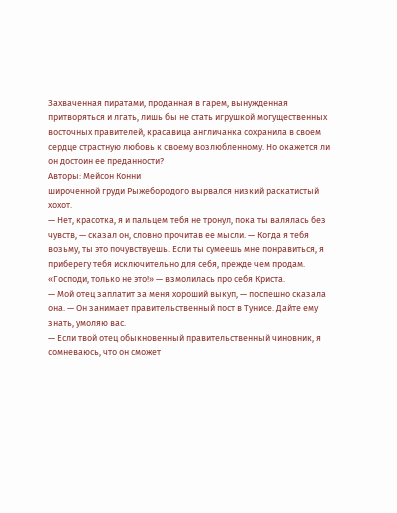Захваченная пиратами, проданная в гарем, вынужденная притворяться и лгать, лишь бы не стать игрушкой могущественных восточных правителей, красавица англичанка сохранила в своем сердце страстную любовь к своему возлюбленному. Но окажется ли он достоин ее преданности?
Авторы: Мейсон Конни
широченной груди Рыжебородого вырвался низкий раскатистый хохот.
— Нет, красотка, я и пальцем тебя не тронул, пока ты валялась без чувств, — сказал он, словно прочитав ее мысли. — Когда я тебя возьму, ты это почувствуешь. Если ты сумеешь мне понравиться, я приберегу тебя исключительно для себя, прежде чем продам.
«Господи, только не это!» — взмолилась про себя Криста.
— Мой отец заплатит за меня хороший выкуп, — поспешно сказала она. — Он занимает правительственный пост в Тунисе. Дайте ему знать, умоляю вас.
— Если твой отец обыкновенный правительственный чиновник, я сомневаюсь, что он сможет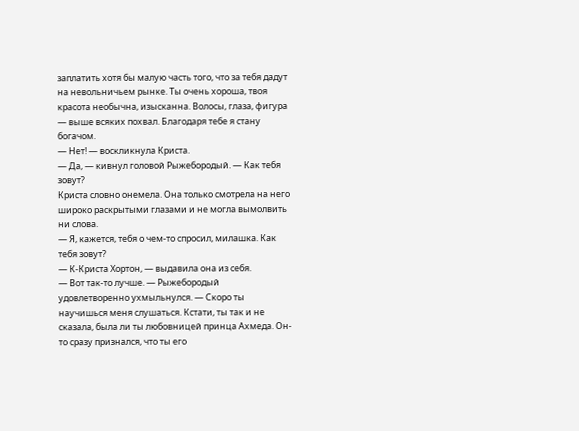заплатить хотя бы малую часть того, что за тебя дадут на невольничьем рынке. Ты очень хороша, твоя красота необычна, изысканна. Волосы, глаза, фигура — выше всяких похвал. Благодаря тебе я стану богачом.
— Нет! — воскликнула Криста.
— Да, — кивнул головой Рыжебородый. — Как тебя зовут?
Криста словно онемела. Она только смотрела на него широко раскрытыми глазами и не могла вымолвить ни слова.
— Я, кажется, тебя о чем-то спросил, милашка. Как тебя зовут?
— К-Криста Хортон, — выдавила она из себя.
— Вот так-то лучше. — Рыжебородый удовлетворенно ухмыльнулся. — Скоро ты научишься меня слушаться. Кстати, ты так и не сказала, была ли ты любовницей принца Ахмеда. Он-то сразу признался, что ты его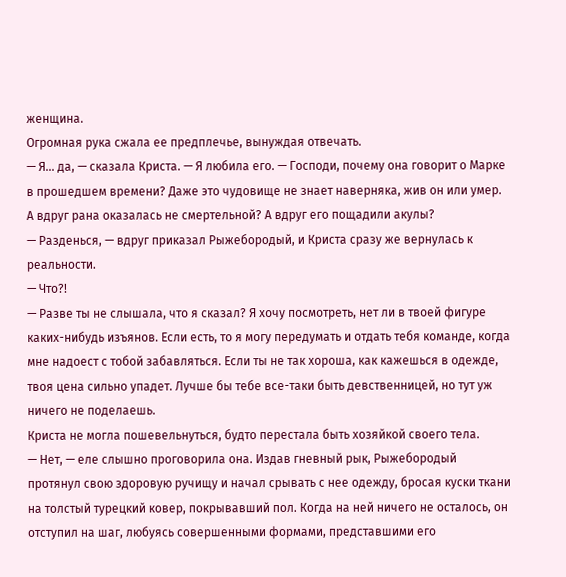женщина.
Огромная рука сжала ее предплечье, вынуждая отвечать.
— Я… да, — сказала Криста. — Я любила его. — Господи, почему она говорит о Марке в прошедшем времени? Даже это чудовище не знает наверняка, жив он или умер. А вдруг рана оказалась не смертельной? А вдруг его пощадили акулы?
— Разденься, — вдруг приказал Рыжебородый, и Криста сразу же вернулась к реальности.
— Что?!
— Разве ты не слышала, что я сказал? Я хочу посмотреть, нет ли в твоей фигуре каких-нибудь изъянов. Если есть, то я могу передумать и отдать тебя команде, когда мне надоест с тобой забавляться. Если ты не так хороша, как кажешься в одежде, твоя цена сильно упадет. Лучше бы тебе все-таки быть девственницей, но тут уж ничего не поделаешь.
Криста не могла пошевельнуться, будто перестала быть хозяйкой своего тела.
— Нет, — еле слышно проговорила она. Издав гневный рык, Рыжебородый протянул свою здоровую ручищу и начал срывать с нее одежду, бросая куски ткани на толстый турецкий ковер, покрывавший пол. Когда на ней ничего не осталось, он отступил на шаг, любуясь совершенными формами, представшими его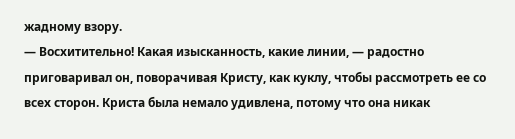жадному взору.
— Восхитительно! Какая изысканность, какие линии, — радостно приговаривал он, поворачивая Кристу, как куклу, чтобы рассмотреть ее со всех сторон. Криста была немало удивлена, потому что она никак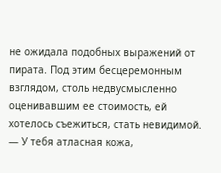не ожидала подобных выражений от пирата. Под этим бесцеремонным взглядом, столь недвусмысленно оценивавшим ее стоимость, ей хотелось съежиться, стать невидимой.
— У тебя атласная кожа,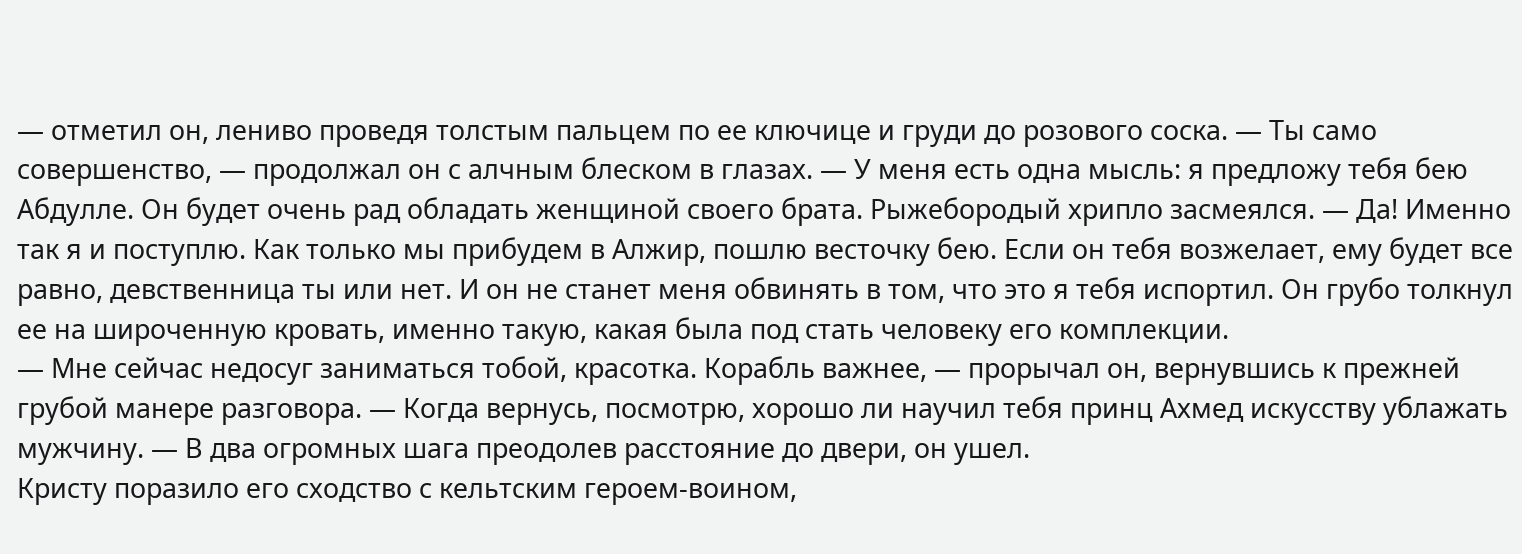— отметил он, лениво проведя толстым пальцем по ее ключице и груди до розового соска. — Ты само совершенство, — продолжал он с алчным блеском в глазах. — У меня есть одна мысль: я предложу тебя бею Абдулле. Он будет очень рад обладать женщиной своего брата. Рыжебородый хрипло засмеялся. — Да! Именно так я и поступлю. Как только мы прибудем в Алжир, пошлю весточку бею. Если он тебя возжелает, ему будет все равно, девственница ты или нет. И он не станет меня обвинять в том, что это я тебя испортил. Он грубо толкнул ее на широченную кровать, именно такую, какая была под стать человеку его комплекции.
— Мне сейчас недосуг заниматься тобой, красотка. Корабль важнее, — прорычал он, вернувшись к прежней грубой манере разговора. — Когда вернусь, посмотрю, хорошо ли научил тебя принц Ахмед искусству ублажать мужчину. — В два огромных шага преодолев расстояние до двери, он ушел.
Кристу поразило его сходство с кельтским героем-воином,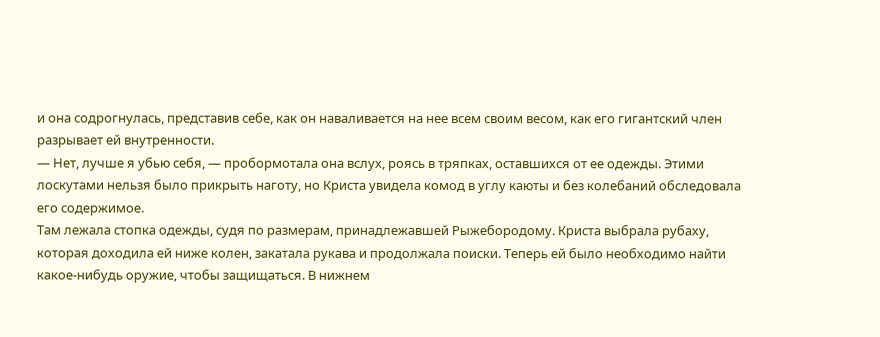и она содрогнулась, представив себе, как он наваливается на нее всем своим весом, как его гигантский член разрывает ей внутренности.
— Нет, лучше я убью себя, — пробормотала она вслух, роясь в тряпках, оставшихся от ее одежды. Этими лоскутами нельзя было прикрыть наготу, но Криста увидела комод в углу каюты и без колебаний обследовала его содержимое.
Там лежала стопка одежды, судя по размерам, принадлежавшей Рыжебородому. Криста выбрала рубаху, которая доходила ей ниже колен, закатала рукава и продолжала поиски. Теперь ей было необходимо найти какое-нибудь оружие, чтобы защищаться. В нижнем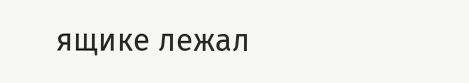ящике лежал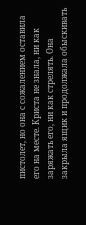пистолет, но она с сожалением оставила его на месте. Криста не знала, ни как заряжать его, ни как стрелять. Она закрыла ящик и продолжала обыскивать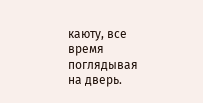каюту, все время поглядывая на дверь.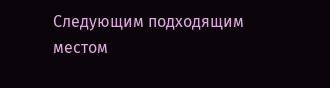Следующим подходящим местом